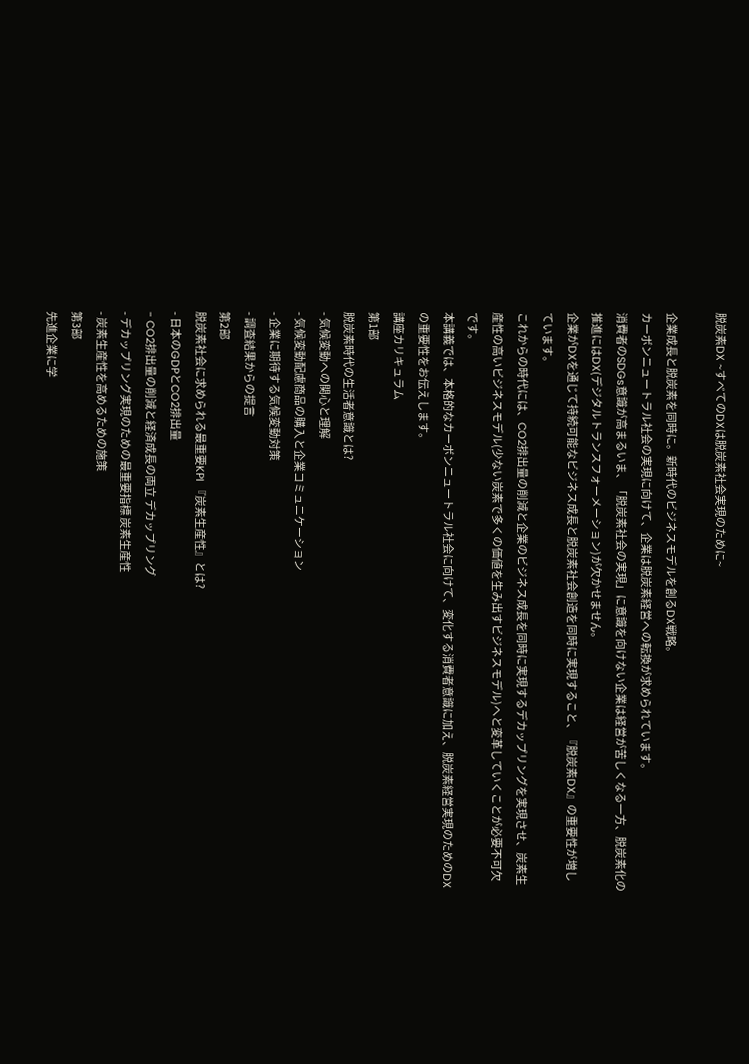脱炭素DX ~すべてのDXは脱炭素社会実現のために~

企業成長と脱炭素を同時に。新時代のビジネスモデルを創るDX戦略。
カーボンニュートラル社会の実現に向けて、企業は脱炭素経営への転換が求められています。
消費者のSDGs意識が高まるいま、「脱炭素社会の実現」に意識を向けない企業は経営が苦しくなる一方、脱炭素化の推進にはDX(デジタルトランスフォーメーション)が欠かせません。
企業がDXを通じて持続可能なビジネス成長と脱炭素社会創造を同時に実現すること、『脱炭素DX』の重要性が増しています。
これからの時代には、CO2排出量の削減と企業のビジネス成長を同時に実現するデカップリングを実現させ、炭素生産性の高いビジネスモデル(少ない炭素で多くの価値を生み出すビジネスモデル)へと変革していくことが必要不可欠です。
本講義では、本格的なカーボンニュートラル社会に向けて、変化する消費者意識に加え、脱炭素経営実現のためのDXの重要性をお伝えします。
講座カリキュラム
第1部
脱炭素時代の生活者意識とは?
- 気候変動への関心と理解
- 気候変動配慮商品の購入と企業コミュニケーション
- 企業に期待する気候変動対策
- 調査結果からの提言
第2部
脱炭素社会に求められる最重要KPI 『炭素生産性』とは?
- 日本のGDPとCO2排出量
- CO2排出量の削減と経済成長の両立 デカップリング
- デカップリング実現のための最重要指標 炭素生産性
- 炭素生産性を高めるための施策
第3部
先進企業に学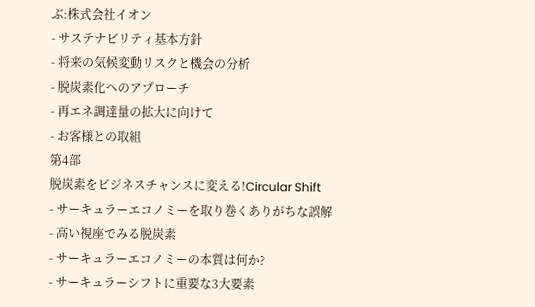ぶ:株式会社イオン
- サステナビリティ基本方針
- 将来の気候変動リスクと機会の分析
- 脱炭素化へのアプローチ
- 再エネ調達量の拡大に向けて
- お客様との取組
第4部
脱炭素をビジネスチャンスに変える!Circular Shift
- サーキュラーエコノミーを取り巻くありがちな誤解
- 高い視座でみる脱炭素
- サーキュラーエコノミーの本質は何か?
- サーキュラーシフトに重要な3大要素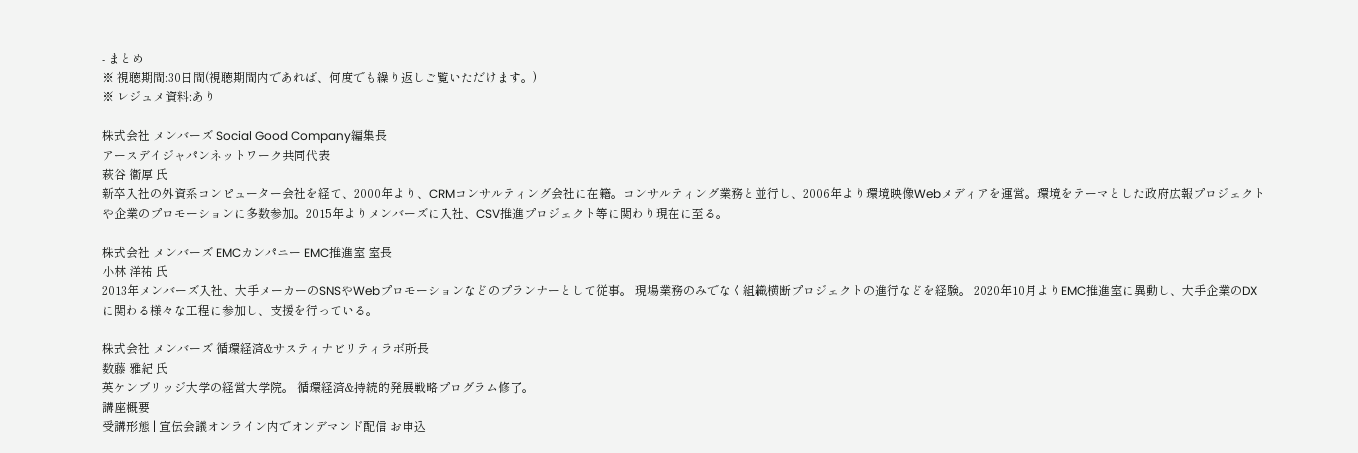- まとめ
※ 視聴期間:30日間(視聴期間内であれば、何度でも繰り返しご覧いただけます。)
※ レジュメ資料:あり

株式会社 メンバーズ Social Good Company編集長
アースデイジャパンネットワーク共同代表
萩谷 衞厚 氏
新卒入社の外資系コンピューター会社を経て、2000年より、CRMコンサルティング会社に在籍。コンサルティング業務と並行し、2006年より環境映像Webメディアを運営。環境をテーマとした政府広報プロジェクトや企業のプロモーションに多数参加。2015年よりメンバーズに入社、CSV推進プロジェクト等に関わり現在に至る。

株式会社 メンバーズ EMCカンパニー EMC推進室 室長
小林 洋祐 氏
2013年メンバーズ入社、大手メーカーのSNSやWebプロモーションなどのプランナーとして従事。 現場業務のみでなく組織横断プロジェクトの進行などを経験。 2020年10月よりEMC推進室に異動し、大手企業のDXに関わる様々な工程に参加し、支援を行っている。

株式会社 メンバーズ 循環経済&サスティナビリティラボ所長
数藤 雅紀 氏
英ケンブリッジ大学の経営大学院。 循環経済&持続的発展戦略プログラム修了。
講座概要
受講形態 | 宣伝会議オンライン内でオンデマンド配信 お申込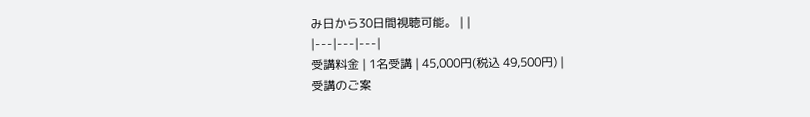み日から30日間視聴可能。 | |
|---|---|---|
受講料金 | 1名受講 | 45,000円(税込 49,500円) |
受講のご案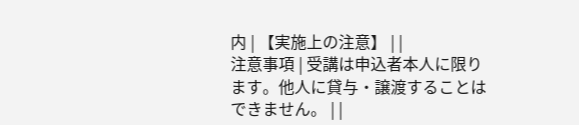内 | 【実施上の注意】 | |
注意事項 | 受講は申込者本人に限ります。他人に貸与・譲渡することはできません。 | |